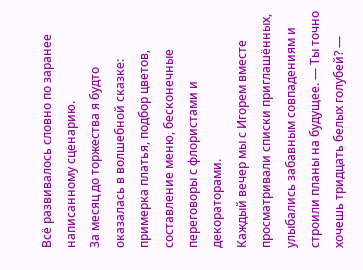Всё развивалось словно по заранее написанному сценарию.
За месяц до торжества я будто оказалась в волшебной сказке: примерка платья, подбор цветов, составление меню, бесконечные переговоры с флористами и декораторами.
Каждый вечер мы с Игорем вместе просматривали списки приглашённых, улыбались забавным совпадениям и строили планы на будущее. — Ты точно хочешь тридцать белых голубей? —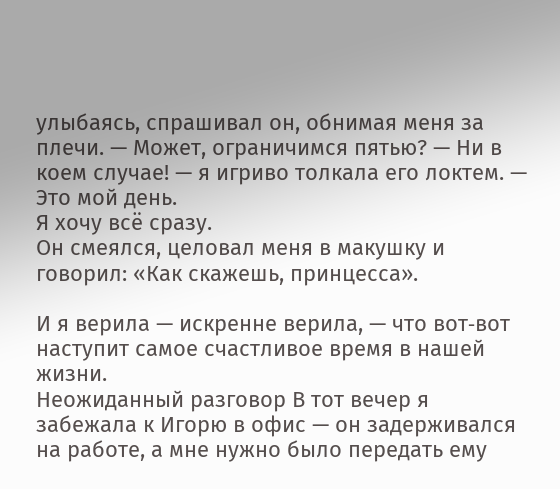улыбаясь, спрашивал он, обнимая меня за плечи. — Может, ограничимся пятью? — Ни в коем случае! — я игриво толкала его локтем. — Это мой день.
Я хочу всё сразу.
Он смеялся, целовал меня в макушку и говорил: «Как скажешь, принцесса».

И я верила — искренне верила, — что вот‑вот наступит самое счастливое время в нашей жизни.
Неожиданный разговор В тот вечер я забежала к Игорю в офис — он задерживался на работе, а мне нужно было передать ему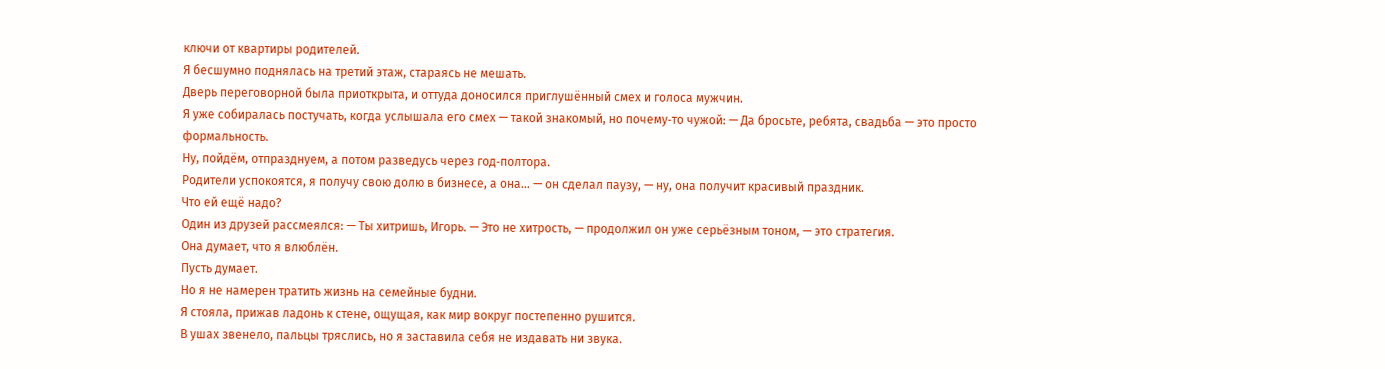ключи от квартиры родителей.
Я бесшумно поднялась на третий этаж, стараясь не мешать.
Дверь переговорной была приоткрыта, и оттуда доносился приглушённый смех и голоса мужчин.
Я уже собиралась постучать, когда услышала его смех — такой знакомый, но почему‑то чужой: — Да бросьте, ребята, свадьба — это просто формальность.
Ну, пойдём, отпразднуем, а потом разведусь через год‑полтора.
Родители успокоятся, я получу свою долю в бизнесе, а она… — он сделал паузу, — ну, она получит красивый праздник.
Что ей ещё надо?
Один из друзей рассмеялся: — Ты хитришь, Игорь. — Это не хитрость, — продолжил он уже серьёзным тоном, — это стратегия.
Она думает, что я влюблён.
Пусть думает.
Но я не намерен тратить жизнь на семейные будни.
Я стояла, прижав ладонь к стене, ощущая, как мир вокруг постепенно рушится.
В ушах звенело, пальцы тряслись, но я заставила себя не издавать ни звука.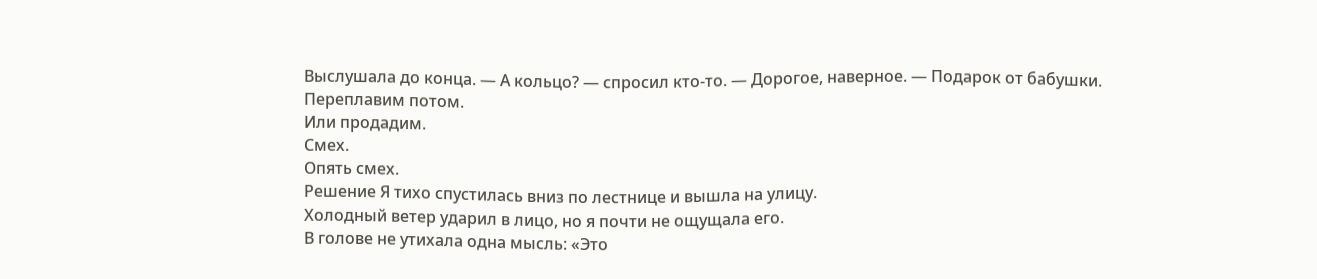Выслушала до конца. — А кольцо? — спросил кто‑то. — Дорогое, наверное. — Подарок от бабушки.
Переплавим потом.
Или продадим.
Смех.
Опять смех.
Решение Я тихо спустилась вниз по лестнице и вышла на улицу.
Холодный ветер ударил в лицо, но я почти не ощущала его.
В голове не утихала одна мысль: «Это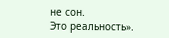не сон.
Это реальность».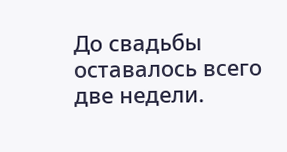До свадьбы оставалось всего две недели.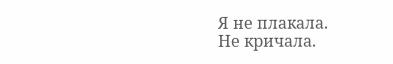Я не плакала.
Не кричала.